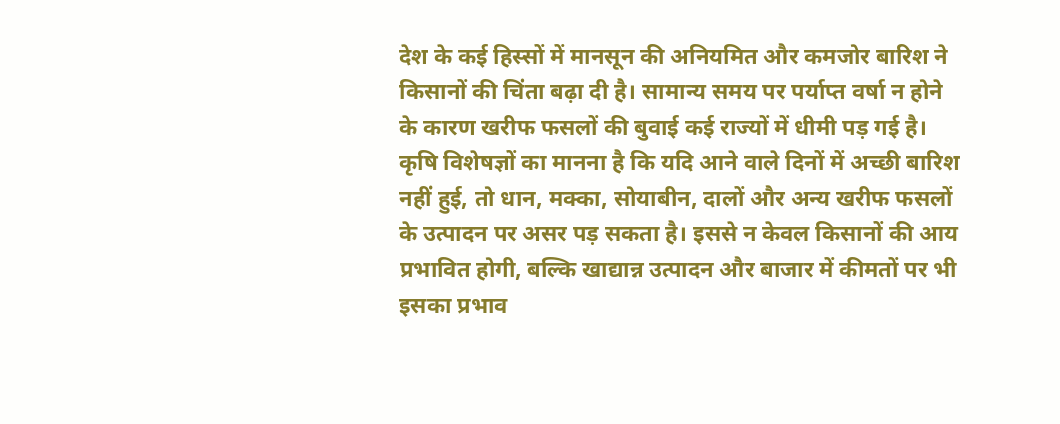देश के कई हिस्सों में मानसून की अनियमित और कमजोर बारिश ने किसानों की चिंता बढ़ा दी है। सामान्य समय पर पर्याप्त वर्षा न होने के कारण खरीफ फसलों की बुवाई कई राज्यों में धीमी पड़ गई है।
कृषि विशेषज्ञों का मानना है कि यदि आने वाले दिनों में अच्छी बारिश नहीं हुई, तो धान, मक्का, सोयाबीन, दालों और अन्य खरीफ फसलों के उत्पादन पर असर पड़ सकता है। इससे न केवल किसानों की आय प्रभावित होगी, बल्कि खाद्यान्न उत्पादन और बाजार में कीमतों पर भी इसका प्रभाव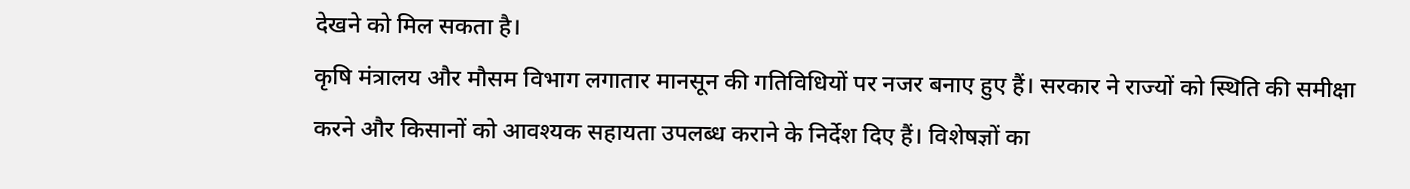देखने को मिल सकता है।
कृषि मंत्रालय और मौसम विभाग लगातार मानसून की गतिविधियों पर नजर बनाए हुए हैं। सरकार ने राज्यों को स्थिति की समीक्षा करने और किसानों को आवश्यक सहायता उपलब्ध कराने के निर्देश दिए हैं। विशेषज्ञों का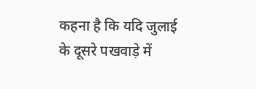कहना है कि यदि जुलाई के दूसरे पखवाड़े में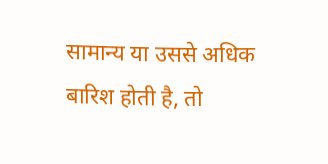सामान्य या उससे अधिक बारिश होती है, तो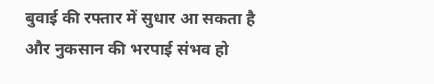बुवाई की रफ्तार में सुधार आ सकता है और नुकसान की भरपाई संभव हो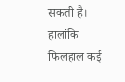सकती है।
हालांकि फिलहाल कई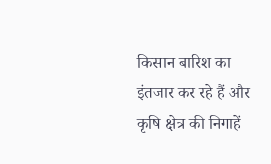किसान बारिश का इंतजार कर रहे हैं और कृषि क्षेत्र की निगाहें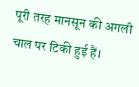पूरी तरह मानसून की अगली चाल पर टिकी हुई हैं।